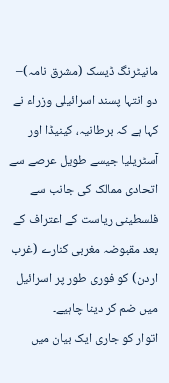مانیٹرنگ ڈیسک (مشرق نامہ)– دو انتہا پسند اسرائیلی وزراء نے کہا ہے کہ برطانیہ، کینیڈا اور آسٹریلیا جیسے طویل عرصے سے اتحادی ممالک کی جانب سے فلسطینی ریاست کے اعتراف کے بعد مقبوضہ مغربی کنارے (غرب اردن) کو فوری طور پر اسرائیل میں ضم کر دینا چاہیے۔
اتوار کو جاری ایک بیان میں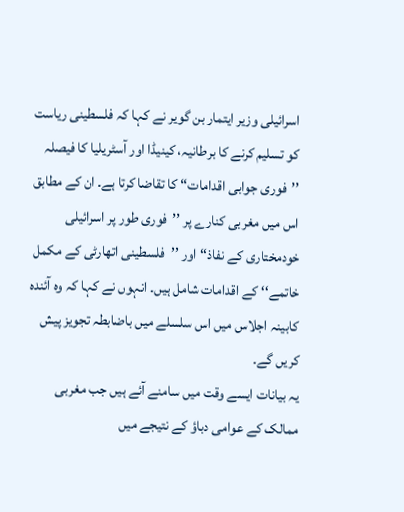اسرائیلی وزیر ایتمار بن گویر نے کہا کہ فلسطینی ریاست کو تسلیم کرنے کا برطانیہ، کینیڈا اور آسٹریلیا کا فیصلہ ’’فوری جوابی اقدامات‘‘ کا تقاضا کرتا ہے۔ ان کے مطابق اس میں مغربی کنارے پر ’’فوری طور پر اسرائیلی خودمختاری کے نفاذ‘‘ اور ’’فلسطینی اتھارٹی کے مکمل خاتمے‘‘ کے اقدامات شامل ہیں۔ انہوں نے کہا کہ وہ آئندہ کابینہ اجلاس میں اس سلسلے میں باضابطہ تجویز پیش کریں گے۔
یہ بیانات ایسے وقت میں سامنے آئے ہیں جب مغربی ممالک کے عوامی دباؤ کے نتیجے میں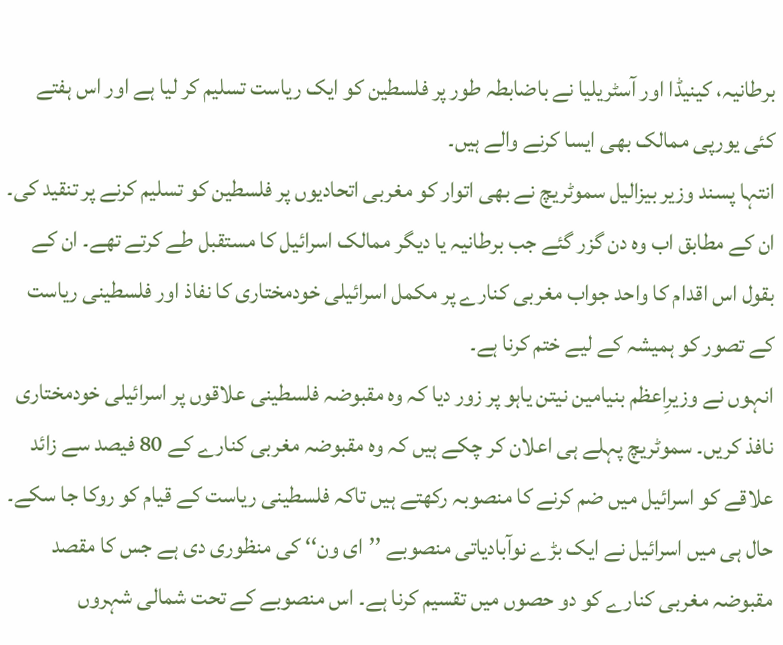برطانیہ، کینیڈا اور آسٹریلیا نے باضابطہ طور پر فلسطین کو ایک ریاست تسلیم کر لیا ہے اور اس ہفتے کئی یورپی ممالک بھی ایسا کرنے والے ہیں۔
انتہا پسند وزیر بیزالیل سموٹریچ نے بھی اتوار کو مغربی اتحادیوں پر فلسطین کو تسلیم کرنے پر تنقید کی۔ ان کے مطابق اب وہ دن گزر گئے جب برطانیہ یا دیگر ممالک اسرائیل کا مستقبل طے کرتے تھے۔ ان کے بقول اس اقدام کا واحد جواب مغربی کنارے پر مکمل اسرائیلی خودمختاری کا نفاذ اور فلسطینی ریاست کے تصور کو ہمیشہ کے لیے ختم کرنا ہے۔
انہوں نے وزیرِاعظم بنیامین نیتن یاہو پر زور دیا کہ وہ مقبوضہ فلسطینی علاقوں پر اسرائیلی خودمختاری نافذ کریں۔ سموٹریچ پہلے ہی اعلان کر چکے ہیں کہ وہ مقبوضہ مغربی کنارے کے 80 فیصد سے زائد علاقے کو اسرائیل میں ضم کرنے کا منصوبہ رکھتے ہیں تاکہ فلسطینی ریاست کے قیام کو روکا جا سکے۔
حال ہی میں اسرائیل نے ایک بڑے نوآبادیاتی منصوبے ’’ای ون‘‘ کی منظوری دی ہے جس کا مقصد مقبوضہ مغربی کنارے کو دو حصوں میں تقسیم کرنا ہے۔ اس منصوبے کے تحت شمالی شہروں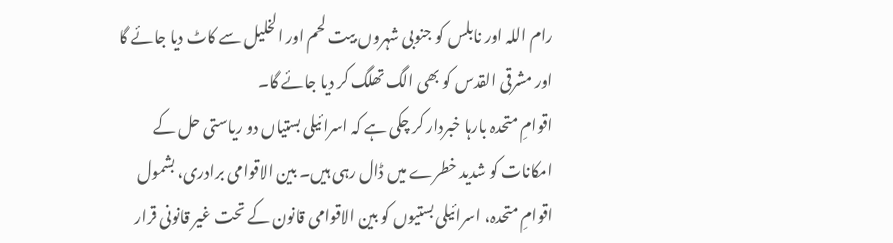رام اللہ اور نابلس کو جنوبی شہروں بیت لحم اور الخلیل سے کاٹ دیا جائے گا اور مشرقی القدس کو بھی الگ تھلگ کر دیا جائے گا۔
اقوامِ متحدہ بارہا خبردار کر چکی ہے کہ اسرائیلی بستیاں دو ریاستی حل کے امکانات کو شدید خطرے میں ڈال رہی ہیں۔ بین الاقوامی برادری، بشمول اقوامِ متحدہ، اسرائیلی بستیوں کو بین الاقوامی قانون کے تحت غیر قانونی قرار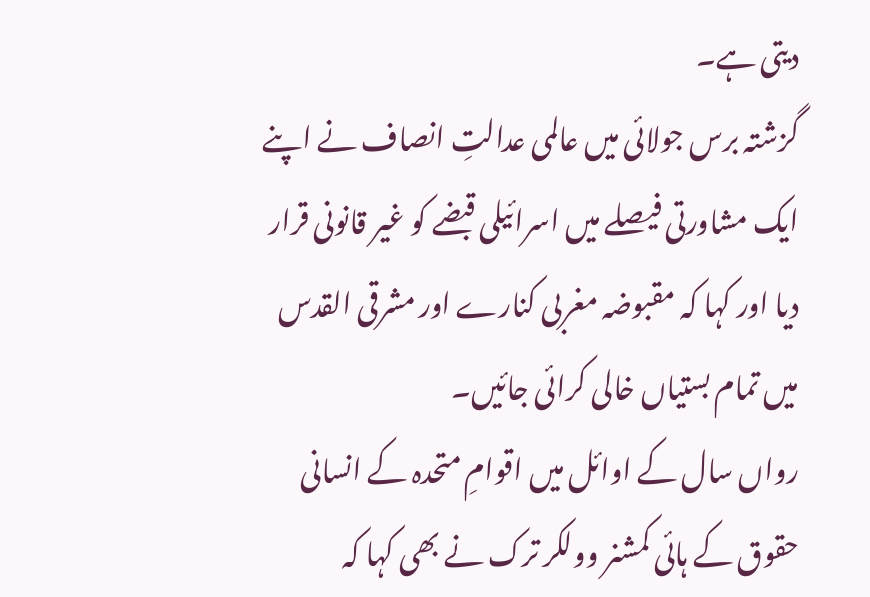دیتی ہے۔
گزشتہ برس جولائی میں عالمی عدالتِ انصاف نے اپنے ایک مشاورتی فیصلے میں اسرائیلی قبضے کو غیر قانونی قرار دیا اور کہا کہ مقبوضہ مغربی کنارے اور مشرقی القدس میں تمام بستیاں خالی کرائی جائیں۔
رواں سال کے اوائل میں اقوامِ متحدہ کے انسانی حقوق کے ہائی کمشنر وولکر ترک نے بھی کہا کہ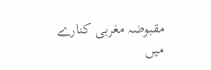مقبوضہ مغربی کنارے میں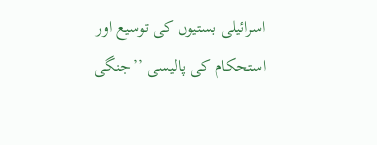اسرائیلی بستیوں کی توسیع اور استحکام کی پالیسی ’’جنگی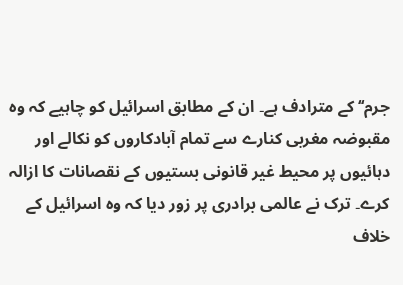جرم‘‘ کے مترادف ہے۔ ان کے مطابق اسرائیل کو چاہیے کہ وہ مقبوضہ مغربی کنارے سے تمام آبادکاروں کو نکالے اور دہائیوں پر محیط غیر قانونی بستیوں کے نقصانات کا ازالہ کرے۔ ترک نے عالمی برادری پر زور دیا کہ وہ اسرائیل کے خلاف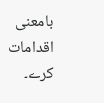بامعنی اقدامات کرے۔